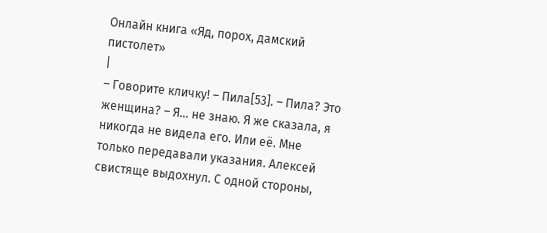Онлайн книга «Яд, порох, дамский пистолет»
|
– Говорите кличку! – Пила[53]. – Пила? Это женщина? – Я… не знаю. Я же сказала, я никогда не видела его. Или её. Мне только передавали указания. Алексей свистяще выдохнул. С одной стороны,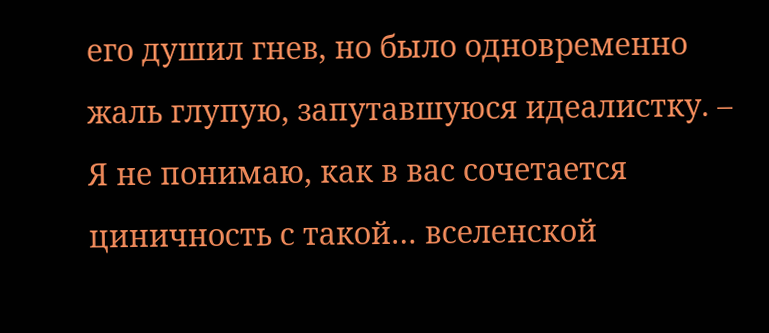его душил гнев, но было одновременно жаль глупую, запутавшуюся идеалистку. – Я не понимаю, как в вас сочетается циничность с такой… вселенской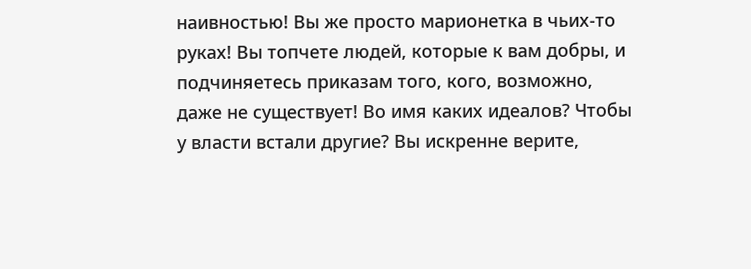наивностью! Вы же просто марионетка в чьих-то руках! Вы топчете людей, которые к вам добры, и подчиняетесь приказам того, кого, возможно, даже не существует! Во имя каких идеалов? Чтобы у власти встали другие? Вы искренне верите,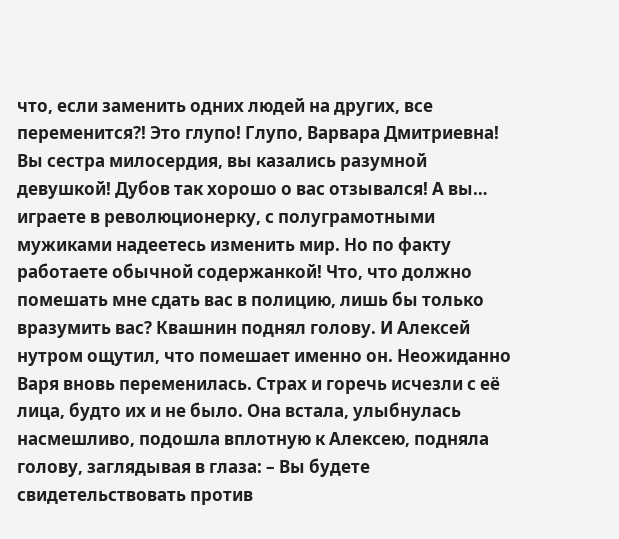что, если заменить одних людей на других, все переменится?! Это глупо! Глупо, Варвара Дмитриевна! Вы сестра милосердия, вы казались разумной девушкой! Дубов так хорошо о вас отзывался! А вы… играете в революционерку, с полуграмотными мужиками надеетесь изменить мир. Но по факту работаете обычной содержанкой! Что, что должно помешать мне сдать вас в полицию, лишь бы только вразумить вас? Квашнин поднял голову. И Алексей нутром ощутил, что помешает именно он. Неожиданно Варя вновь переменилась. Страх и горечь исчезли с её лица, будто их и не было. Она встала, улыбнулась насмешливо, подошла вплотную к Алексею, подняла голову, заглядывая в глаза: – Вы будете свидетельствовать против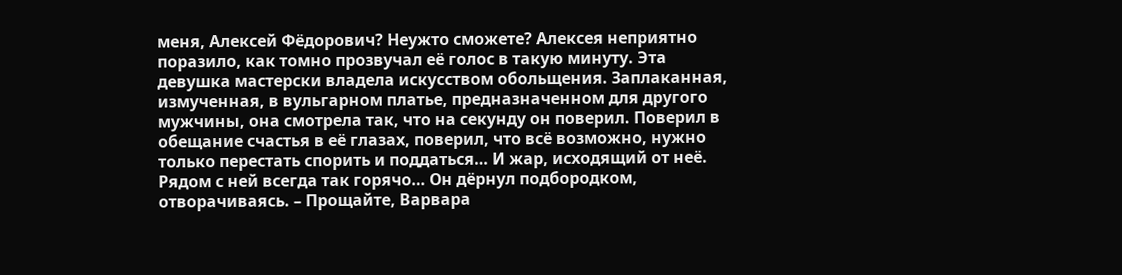меня, Алексей Фёдорович? Неужто сможете? Алексея неприятно поразило, как томно прозвучал её голос в такую минуту. Эта девушка мастерски владела искусством обольщения. Заплаканная, измученная, в вульгарном платье, предназначенном для другого мужчины, она смотрела так, что на секунду он поверил. Поверил в обещание счастья в её глазах, поверил, что всё возможно, нужно только перестать спорить и поддаться… И жар, исходящий от неё. Рядом с ней всегда так горячо… Он дёрнул подбородком, отворачиваясь. – Прощайте, Варвара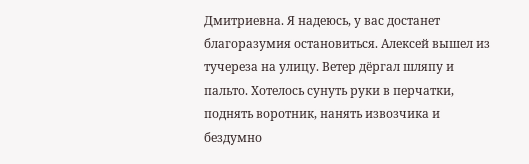Дмитриевна. Я надеюсь, у вас достанет благоразумия остановиться. Алексей вышел из тучереза на улицу. Ветер дёргал шляпу и пальто. Хотелось сунуть руки в перчатки, поднять воротник, нанять извозчика и бездумно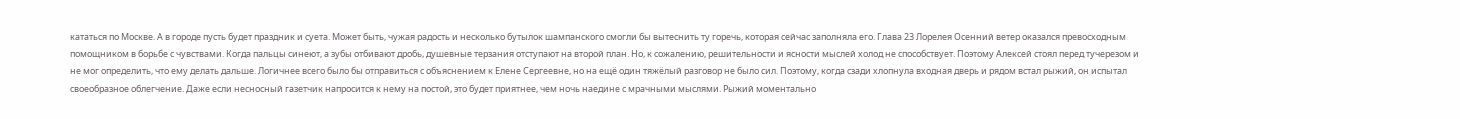кататься по Москве. А в городе пусть будет праздник и суета. Может быть, чужая радость и несколько бутылок шампанского смогли бы вытеснить ту горечь, которая сейчас заполняла его. Глава 23 Лорелея Осенний ветер оказался превосходным помощником в борьбе с чувствами. Когда пальцы синеют, а зубы отбивают дробь, душевные терзания отступают на второй план. Но, к сожалению, решительности и ясности мыслей холод не способствует. Поэтому Алексей стоял перед тучерезом и не мог определить, что ему делать дальше. Логичнее всего было бы отправиться с объяснением к Елене Сергеевне, но на ещё один тяжёлый разговор не было сил. Поэтому, когда сзади хлопнула входная дверь и рядом встал рыжий, он испытал своеобразное облегчение. Даже если несносный газетчик напросится к нему на постой, это будет приятнее, чем ночь наедине с мрачными мыслями. Рыжий моментально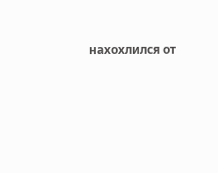нахохлился от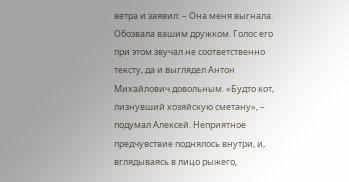ветра и заявил: – Она меня выгнала. Обозвала вашим дружком. Голос его при этом звучал не соответственно тексту, да и выглядел Антон Михайлович довольным. «Будто кот, лизнувший хозяйскую сметану», – подумал Алексей. Неприятное предчувствие поднялось внутри, и, вглядываясь в лицо рыжего,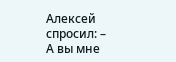Алексей спросил: – А вы мне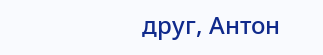друг, Антон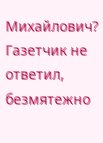Михайлович? Газетчик не ответил, безмятежно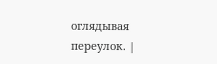оглядывая переулок. |